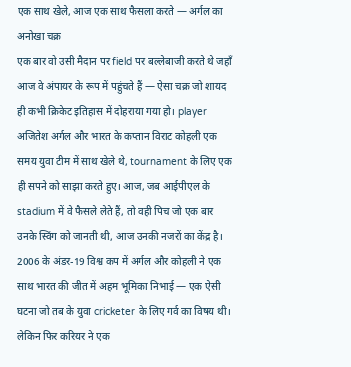एक साथ खेले, आज एक साथ फैसला करते — अर्गल का अनोखा चक्र
एक बार वो उसी मैदान पर field पर बल्लेबाजी करते थे जहाँ आज वे अंपायर के रूप में पहुंचते हैं — ऐसा चक्र जो शायद ही कभी क्रिकेट इतिहास में दोहराया गया हो। player अजितेश अर्गल और भारत के कप्तान विराट कोहली एक समय युवा टीम में साथ खेले थे, tournament के लिए एक ही सपने को साझा करते हुए। आज, जब आईपीएल के stadium में वे फैसले लेते हैं, तो वही पिच जो एक बार उनके स्विंग को जानती थी, आज उनकी नजरों का केंद्र है।
2006 के अंडर-19 विश्व कप में अर्गल और कोहली ने एक साथ भारत की जीत में अहम भूमिका निभाई — एक ऐसी घटना जो तब के युवा cricketer के लिए गर्व का विषय थी। लेकिन फिर करियर ने एक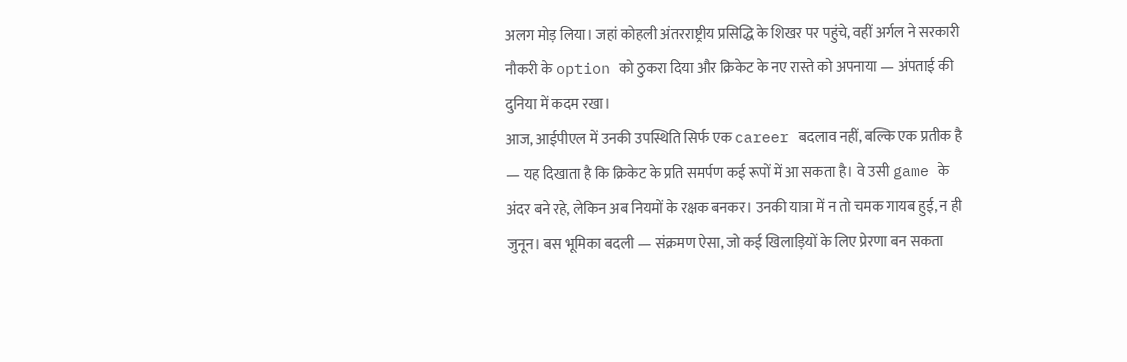अलग मोड़ लिया। जहां कोहली अंतरराष्ट्रीय प्रसिद्धि के शिखर पर पहुंचे, वहीं अर्गल ने सरकारी नौकरी के option को ठुकरा दिया और क्रिकेट के नए रास्ते को अपनाया — अंपताई की दुनिया में कदम रखा।
आज, आईपीएल में उनकी उपस्थिति सिर्फ एक career बदलाव नहीं, बल्कि एक प्रतीक है — यह दिखाता है कि क्रिकेट के प्रति समर्पण कई रूपों में आ सकता है। वे उसी game के अंदर बने रहे, लेकिन अब नियमों के रक्षक बनकर। उनकी यात्रा में न तो चमक गायब हुई, न ही जुनून। बस भूमिका बदली — संक्रमण ऐसा, जो कई खिलाड़ियों के लिए प्रेरणा बन सकता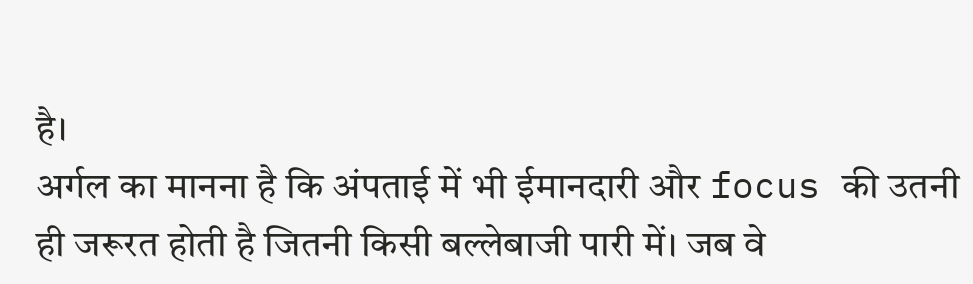है।
अर्गल का मानना है कि अंपताई में भी ईमानदारी और focus की उतनी ही जरूरत होती है जितनी किसी बल्लेबाजी पारी में। जब वे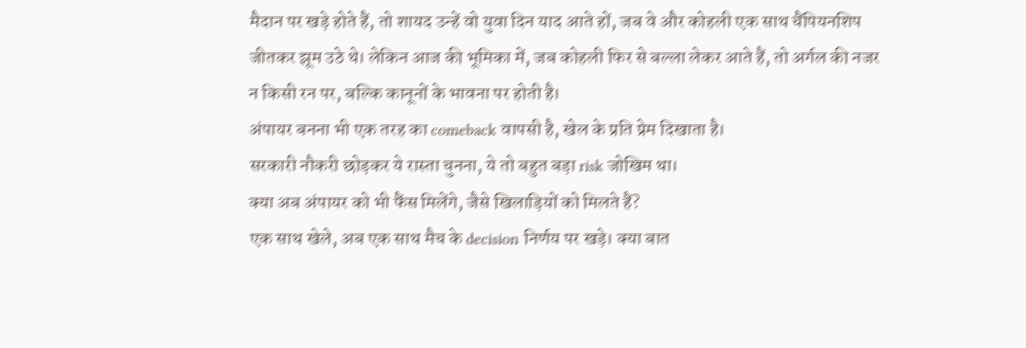मैदान पर खड़े होते हैं, तो शायद उन्हें वो युवा दिन याद आते हों, जब वे और कोहली एक साथ चैंपियनशिप जीतकर झूम उठे थे। लेकिन आज की भूमिका में, जब कोहली फिर से बल्ला लेकर आते हैं, तो अर्गल की नजर न किसी रन पर, बल्कि कानूनों के भावना पर होती है।
अंपायर बनना भी एक तरह का comeback वापसी है, खेल के प्रति प्रेम दिखाता है।
सरकारी नौकरी छोड़कर ये रास्ता चुनना, ये तो बहुत बड़ा risk जोखिम था।
क्या अब अंपायर को भी फैंस मिलेंगे, जैसे खिलाड़ियों को मिलते हैं?
एक साथ खेले, अब एक साथ मैच के decision निर्णय पर खड़े। क्या बात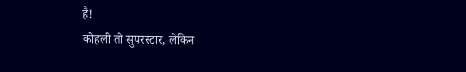है!
कोहली तो सुपरस्टार, लेकिन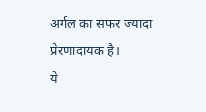अर्गल का सफर ज्यादा प्रेरणादायक है।
ये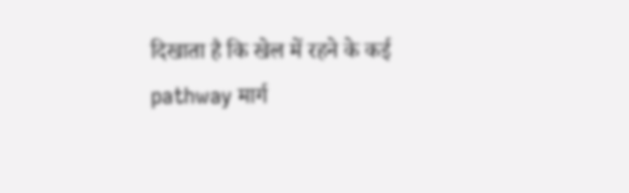दिखाता है कि खेल में रहने के कई pathway मार्ग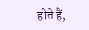होते हैं,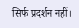सिर्फ प्रदर्शन नहीं।